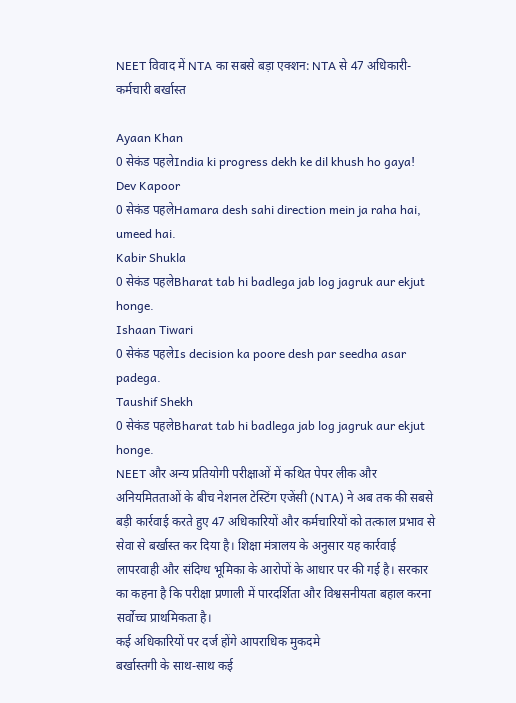NEET विवाद में NTA का सबसे बड़ा एक्शन: NTA से 47 अधिकारी-कर्मचारी बर्खास्त

Ayaan Khan
0 सेकंड पहलेIndia ki progress dekh ke dil khush ho gaya!
Dev Kapoor
0 सेकंड पहलेHamara desh sahi direction mein ja raha hai, umeed hai.
Kabir Shukla
0 सेकंड पहलेBharat tab hi badlega jab log jagruk aur ekjut honge.
Ishaan Tiwari
0 सेकंड पहलेIs decision ka poore desh par seedha asar padega.
Taushif Shekh
0 सेकंड पहलेBharat tab hi badlega jab log jagruk aur ekjut honge.
NEET और अन्य प्रतियोगी परीक्षाओं में कथित पेपर लीक और अनियमितताओं के बीच नेशनल टेस्टिंग एजेंसी (NTA) ने अब तक की सबसे बड़ी कार्रवाई करते हुए 47 अधिकारियों और कर्मचारियों को तत्काल प्रभाव से सेवा से बर्खास्त कर दिया है। शिक्षा मंत्रालय के अनुसार यह कार्रवाई लापरवाही और संदिग्ध भूमिका के आरोपों के आधार पर की गई है। सरकार का कहना है कि परीक्षा प्रणाली में पारदर्शिता और विश्वसनीयता बहाल करना सर्वोच्च प्राथमिकता है।
कई अधिकारियों पर दर्ज होंगे आपराधिक मुकदमे
बर्खास्तगी के साथ-साथ कई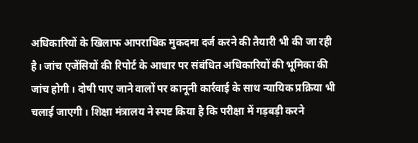अधिकारियों के खिलाफ आपराधिक मुकदमा दर्ज करने की तैयारी भी की जा रही है। जांच एजेंसियों की रिपोर्ट के आधार पर संबंधित अधिकारियों की भूमिका की जांच होगी। दोषी पाए जाने वालों पर कानूनी कार्रवाई के साथ न्यायिक प्रक्रिया भी चलाई जाएगी। शिक्षा मंत्रालय ने स्पष्ट किया है कि परीक्षा में गड़बड़ी करने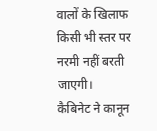वालों के खिलाफ किसी भी स्तर पर नरमी नहीं बरती जाएगी।
कैबिनेट ने कानून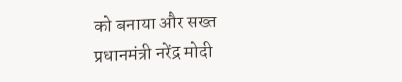को बनाया और सख्त
प्रधानमंत्री नरेंद्र मोदी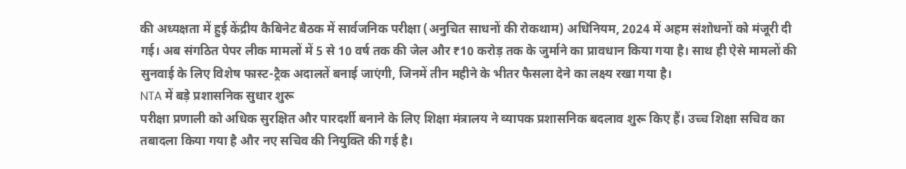की अध्यक्षता में हुई केंद्रीय कैबिनेट बैठक में सार्वजनिक परीक्षा (अनुचित साधनों की रोकथाम) अधिनियम, 2024 में अहम संशोधनों को मंजूरी दी गई। अब संगठित पेपर लीक मामलों में 5 से 10 वर्ष तक की जेल और ₹10 करोड़ तक के जुर्माने का प्रावधान किया गया है। साथ ही ऐसे मामलों की सुनवाई के लिए विशेष फास्ट-ट्रैक अदालतें बनाई जाएंगी, जिनमें तीन महीने के भीतर फैसला देने का लक्ष्य रखा गया है।
NTA में बड़े प्रशासनिक सुधार शुरू
परीक्षा प्रणाली को अधिक सुरक्षित और पारदर्शी बनाने के लिए शिक्षा मंत्रालय ने व्यापक प्रशासनिक बदलाव शुरू किए हैं। उच्च शिक्षा सचिव का तबादला किया गया है और नए सचिव की नियुक्ति की गई है।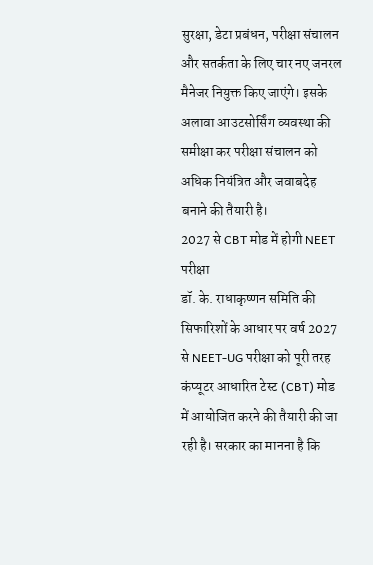सुरक्षा, डेटा प्रबंधन, परीक्षा संचालन और सतर्कता के लिए चार नए जनरल मैनेजर नियुक्त किए जाएंगे। इसके अलावा आउटसोर्सिंग व्यवस्था की समीक्षा कर परीक्षा संचालन को अधिक नियंत्रित और जवाबदेह बनाने की तैयारी है।
2027 से CBT मोड में होगी NEET परीक्षा
डॉ. के. राधाकृष्णन समिति की सिफारिशों के आधार पर वर्ष 2027 से NEET-UG परीक्षा को पूरी तरह कंप्यूटर आधारित टेस्ट (CBT) मोड में आयोजित करने की तैयारी की जा रही है। सरकार का मानना है कि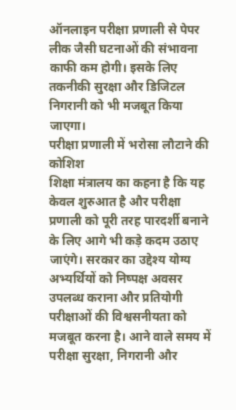ऑनलाइन परीक्षा प्रणाली से पेपर लीक जैसी घटनाओं की संभावना काफी कम होगी। इसके लिए तकनीकी सुरक्षा और डिजिटल निगरानी को भी मजबूत किया जाएगा।
परीक्षा प्रणाली में भरोसा लौटाने की कोशिश
शिक्षा मंत्रालय का कहना है कि यह केवल शुरुआत है और परीक्षा प्रणाली को पूरी तरह पारदर्शी बनाने के लिए आगे भी कड़े कदम उठाए जाएंगे। सरकार का उद्देश्य योग्य अभ्यर्थियों को निष्पक्ष अवसर उपलब्ध कराना और प्रतियोगी परीक्षाओं की विश्वसनीयता को मजबूत करना है। आने वाले समय में परीक्षा सुरक्षा, निगरानी और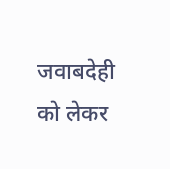जवाबदेही को लेकर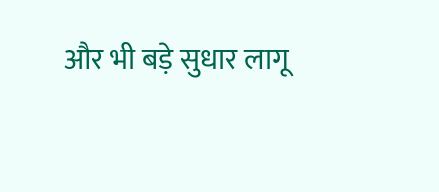और भी बड़े सुधार लागू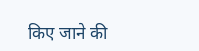किए जाने की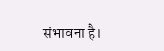संभावना है।